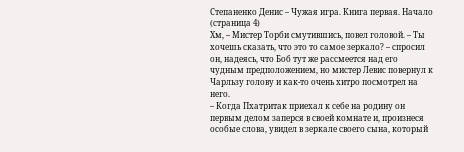Степаненко Денис – Чужая игра. Книга первая. Начало (страница 4)
Хм, – Мистер Торби смутившись, повел головой. – Ты хочешь сказать, что это то самое зеркало? – спросил он, надеясь, что Боб тут же рассмеется над его чудным предположением, но мистер Левис повернул к Чарльзу голову и как-то очень хитро посмотрел на него.
– Когда Пхатритак приехал к себе на родину он первым делом заперся в своей комнате и, произнеся особые слова, увидел в зеркале своего сына, который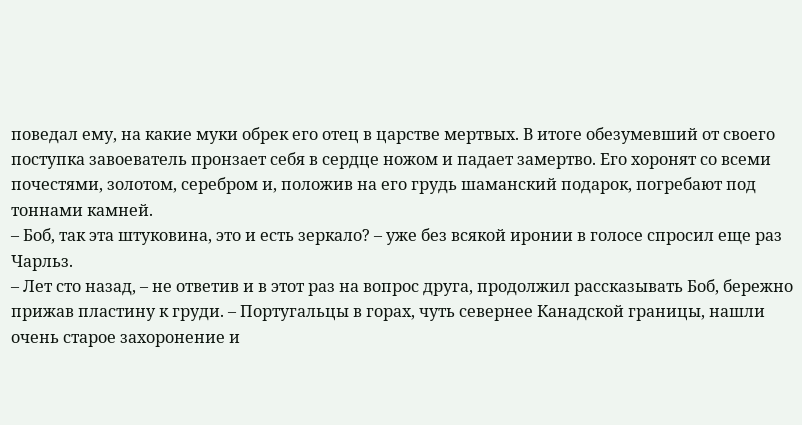поведал ему, на какие муки обрек его отец в царстве мертвых. В итоге обезумевший от своего поступка завоеватель пронзает себя в сердце ножом и падает замертво. Его хоронят со всеми почестями, золотом, серебром и, положив на его грудь шаманский подарок, погребают под тоннами камней.
– Боб, так эта штуковина, это и есть зеркало? – уже без всякой иронии в голосе спросил еще раз Чарльз.
– Лет сто назад, – не ответив и в этот раз на вопрос друга, продолжил рассказывать Боб, бережно прижав пластину к груди. – Португальцы в горах, чуть севернее Канадской границы, нашли очень старое захоронение и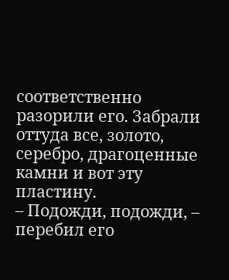соответственно разорили его. Забрали оттуда все, золото, серебро, драгоценные камни и вот эту пластину.
– Подожди, подожди, – перебил его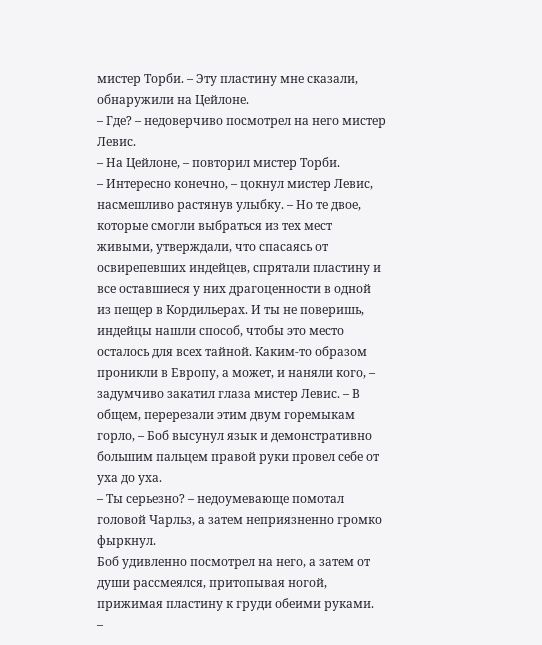мистер Торби. – Эту пластину мне сказали, обнаружили на Цейлоне.
– Где? – недоверчиво посмотрел на него мистер Левис.
– На Цейлоне, – повторил мистер Торби.
– Интересно конечно, – цокнул мистер Левис, насмешливо растянув улыбку. – Но те двое, которые смогли выбраться из тех мест живыми, утверждали, что спасаясь от освирепевших индейцев, спрятали пластину и все оставшиеся у них драгоценности в одной из пещер в Кордильерах. И ты не поверишь, индейцы нашли способ, чтобы это место осталось для всех тайной. Каким-то образом проникли в Европу, а может, и наняли кого, – задумчиво закатил глаза мистер Левис. – В общем, перерезали этим двум горемыкам горло, – Боб высунул язык и демонстративно большим пальцем правой руки провел себе от уха до уха.
– Ты серьезно? – недоумевающе помотал головой Чарльз, а затем неприязненно громко фыркнул.
Боб удивленно посмотрел на него, а затем от души рассмеялся, притопывая ногой, прижимая пластину к груди обеими руками.
–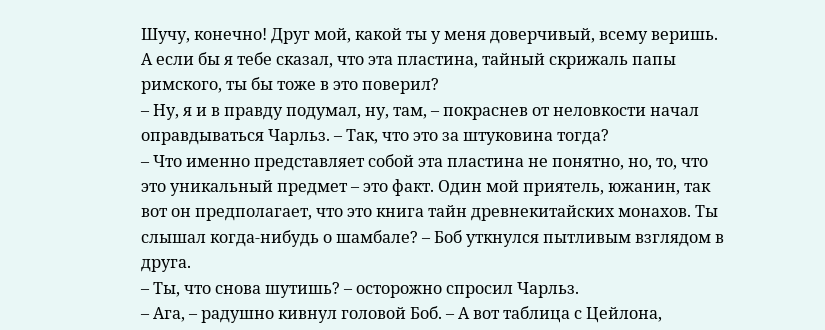Шучу, конечно! Друг мой, какой ты у меня доверчивый, всему веришь. А если бы я тебе сказал, что эта пластина, тайный скрижаль папы римского, ты бы тоже в это поверил?
– Ну, я и в правду подумал, ну, там, – покраснев от неловкости начал оправдываться Чарльз. – Так, что это за штуковина тогда?
– Что именно представляет собой эта пластина не понятно, но, то, что это уникальный предмет – это факт. Один мой приятель, южанин, так вот он предполагает, что это книга тайн древнекитайских монахов. Ты слышал когда-нибудь о шамбале? – Боб уткнулся пытливым взглядом в друга.
– Ты, что снова шутишь? – осторожно спросил Чарльз.
– Ага, – радушно кивнул головой Боб. – А вот таблица с Цейлона,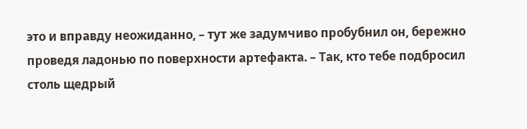это и вправду неожиданно, – тут же задумчиво пробубнил он, бережно проведя ладонью по поверхности артефакта. – Так, кто тебе подбросил столь щедрый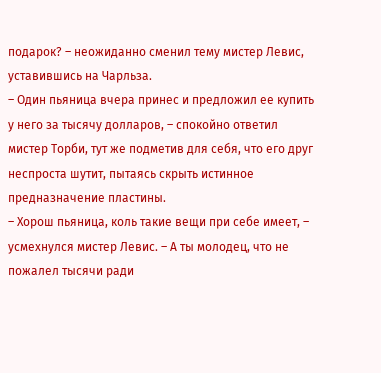подарок? – неожиданно сменил тему мистер Левис, уставившись на Чарльза.
– Один пьяница вчера принес и предложил ее купить у него за тысячу долларов, – спокойно ответил мистер Торби, тут же подметив для себя, что его друг неспроста шутит, пытаясь скрыть истинное предназначение пластины.
– Хорош пьяница, коль такие вещи при себе имеет, – усмехнулся мистер Левис. – А ты молодец, что не пожалел тысячи ради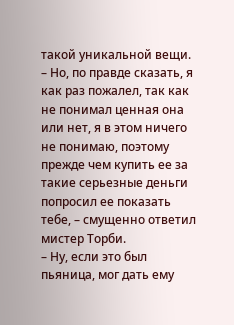такой уникальной вещи.
– Но, по правде сказать, я как раз пожалел, так как не понимал ценная она или нет, я в этом ничего не понимаю, поэтому прежде чем купить ее за такие серьезные деньги попросил ее показать тебе, – смущенно ответил мистер Торби.
– Ну, если это был пьяница, мог дать ему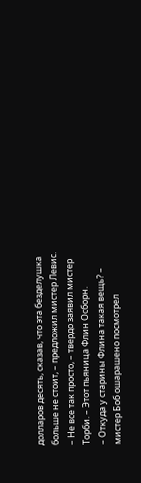долларов десять, сказав, что эта безделушка больше не стоит, – предложил мистер Левис.
– Не все так просто, – твердо заявил мистер Торби. – Этот пьяница Флин Осборн.
– Откуда у старины Флина такая вещь? – мистер Боб ошарашено посмотрел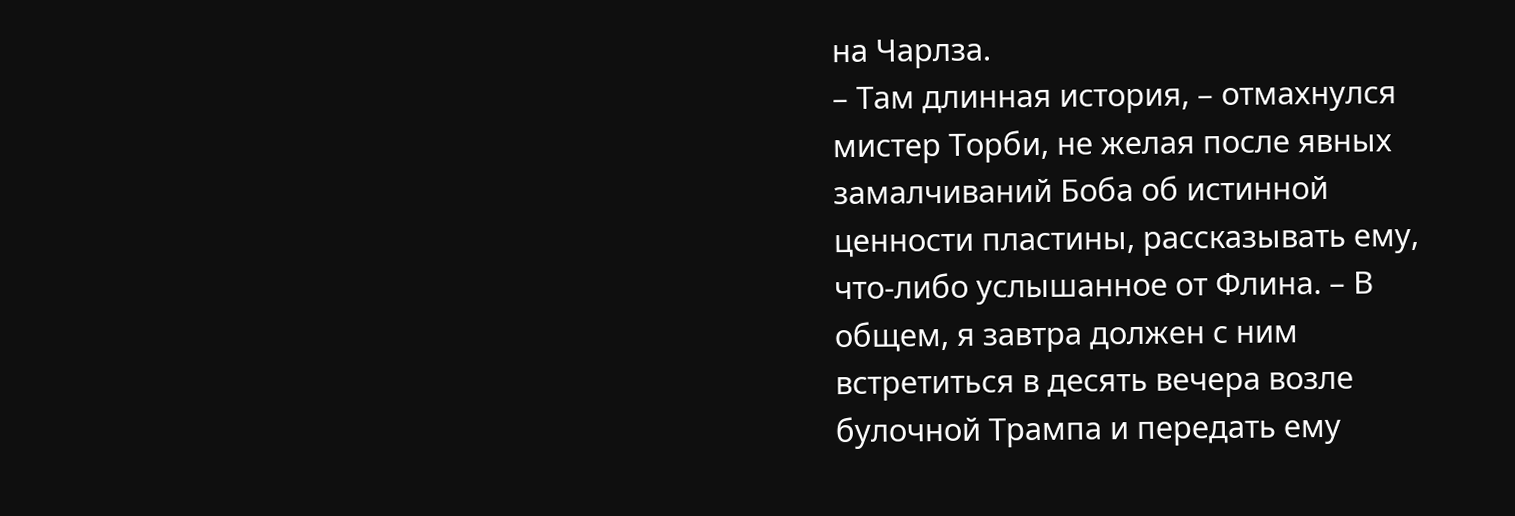на Чарлза.
– Там длинная история, – отмахнулся мистер Торби, не желая после явных замалчиваний Боба об истинной ценности пластины, рассказывать ему, что-либо услышанное от Флина. – В общем, я завтра должен с ним встретиться в десять вечера возле булочной Трампа и передать ему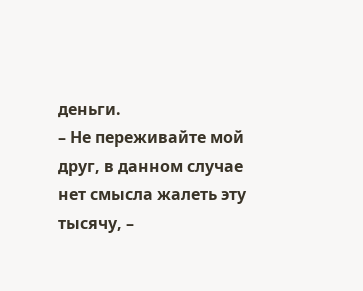деньги.
– Не переживайте мой друг, в данном случае нет смысла жалеть эту тысячу, –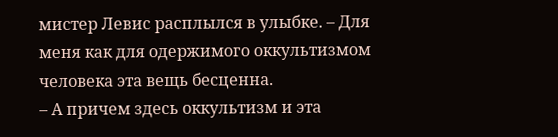мистер Левис расплылся в улыбке. – Для меня как для одержимого оккультизмом человека эта вещь бесценна.
– А причем здесь оккультизм и эта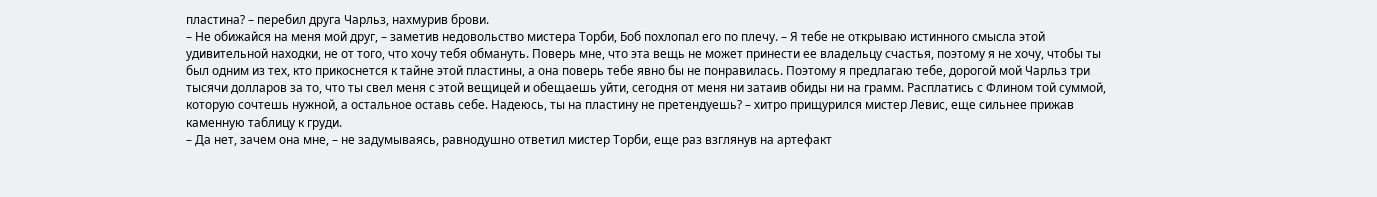пластина? – перебил друга Чарльз, нахмурив брови.
– Не обижайся на меня мой друг, – заметив недовольство мистера Торби, Боб похлопал его по плечу. – Я тебе не открываю истинного смысла этой удивительной находки, не от того, что хочу тебя обмануть. Поверь мне, что эта вещь не может принести ее владельцу счастья, поэтому я не хочу, чтобы ты был одним из тех, кто прикоснется к тайне этой пластины, а она поверь тебе явно бы не понравилась. Поэтому я предлагаю тебе, дорогой мой Чарльз три тысячи долларов за то, что ты свел меня с этой вещицей и обещаешь уйти, сегодня от меня ни затаив обиды ни на грамм. Расплатись с Флином той суммой, которую сочтешь нужной, а остальное оставь себе. Надеюсь, ты на пластину не претендуешь? – хитро прищурился мистер Левис, еще сильнее прижав каменную таблицу к груди.
– Да нет, зачем она мне, – не задумываясь, равнодушно ответил мистер Торби, еще раз взглянув на артефакт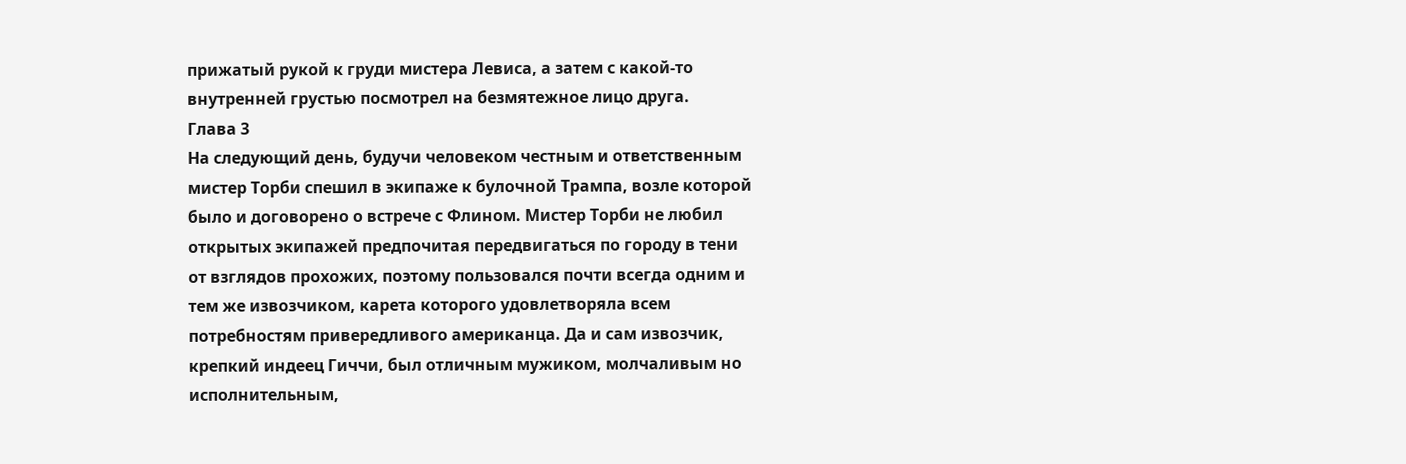прижатый рукой к груди мистера Левиса, а затем с какой-то внутренней грустью посмотрел на безмятежное лицо друга.
Глава 3
На следующий день, будучи человеком честным и ответственным мистер Торби спешил в экипаже к булочной Трампа, возле которой было и договорено о встрече с Флином. Мистер Торби не любил открытых экипажей предпочитая передвигаться по городу в тени от взглядов прохожих, поэтому пользовался почти всегда одним и тем же извозчиком, карета которого удовлетворяла всем потребностям привередливого американца. Да и сам извозчик, крепкий индеец Гиччи, был отличным мужиком, молчаливым но исполнительным,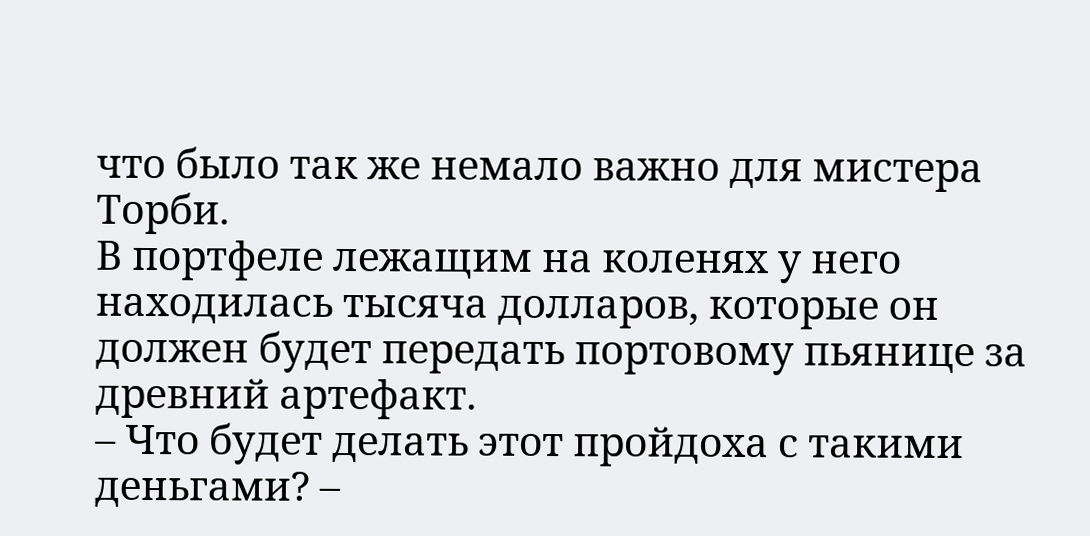что было так же немало важно для мистера Торби.
В портфеле лежащим на коленях у него находилась тысяча долларов, которые он должен будет передать портовому пьянице за древний артефакт.
– Что будет делать этот пройдоха с такими деньгами? –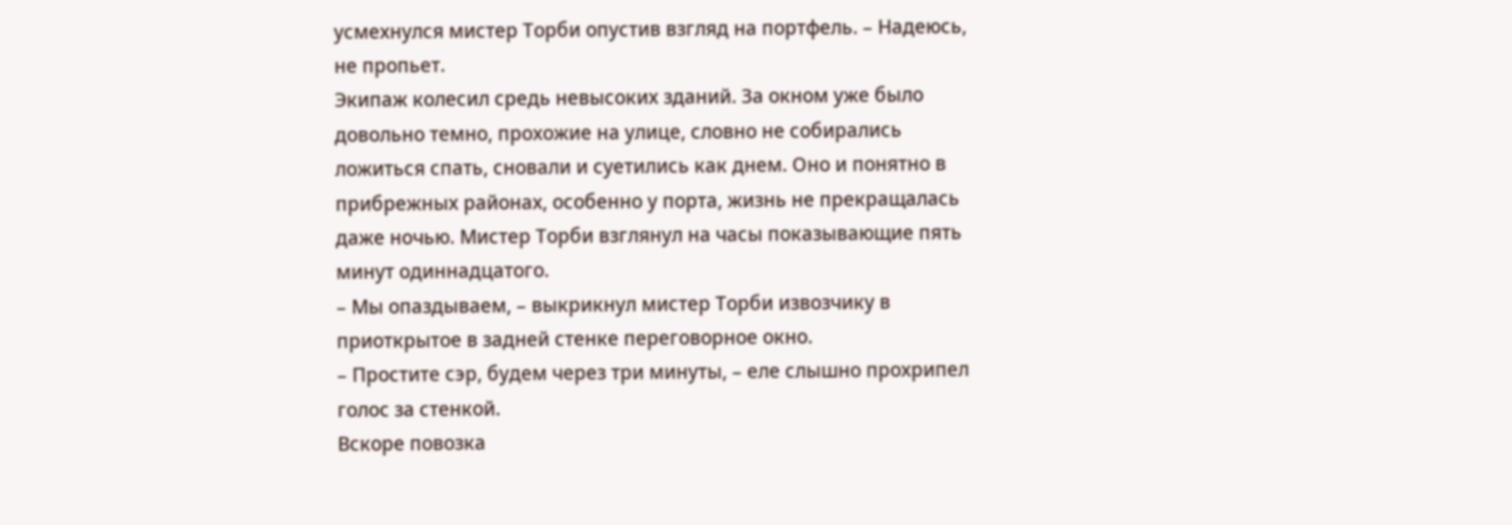усмехнулся мистер Торби опустив взгляд на портфель. – Надеюсь, не пропьет.
Экипаж колесил средь невысоких зданий. За окном уже было довольно темно, прохожие на улице, словно не собирались ложиться спать, сновали и суетились как днем. Оно и понятно в прибрежных районах, особенно у порта, жизнь не прекращалась даже ночью. Мистер Торби взглянул на часы показывающие пять минут одиннадцатого.
– Мы опаздываем, – выкрикнул мистер Торби извозчику в приоткрытое в задней стенке переговорное окно.
– Простите сэр, будем через три минуты, – еле слышно прохрипел голос за стенкой.
Вскоре повозка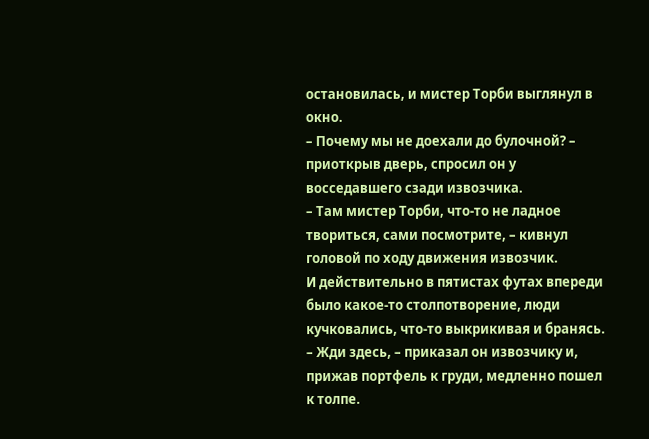остановилась, и мистер Торби выглянул в окно.
– Почему мы не доехали до булочной? – приоткрыв дверь, спросил он у восседавшего сзади извозчика.
– Там мистер Торби, что-то не ладное твориться, сами посмотрите, – кивнул головой по ходу движения извозчик.
И действительно в пятистах футах впереди было какое-то столпотворение, люди кучковались, что-то выкрикивая и бранясь.
– Жди здесь, – приказал он извозчику и, прижав портфель к груди, медленно пошел к толпе.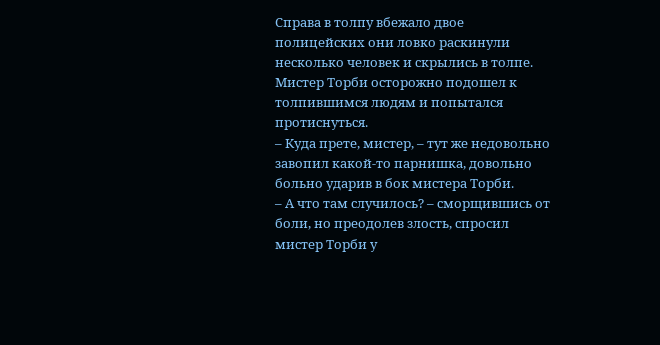Справа в толпу вбежало двое полицейских они ловко раскинули несколько человек и скрылись в толпе. Мистер Торби осторожно подошел к толпившимся людям и попытался протиснуться.
– Куда прете, мистер, – тут же недовольно завопил какой-то парнишка, довольно больно ударив в бок мистера Торби.
– А что там случилось? – сморщившись от боли, но преодолев злость, спросил мистер Торби у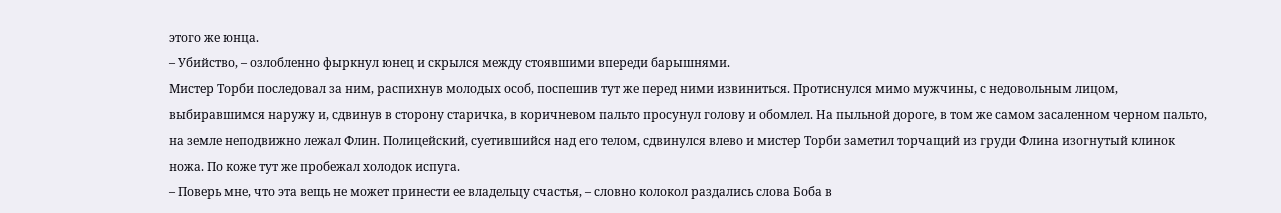этого же юнца.
– Убийство, – озлобленно фыркнул юнец и скрылся между стоявшими впереди барышнями.
Мистер Торби последовал за ним, распихнув молодых особ, поспешив тут же перед ними извиниться. Протиснулся мимо мужчины, с недовольным лицом, выбиравшимся наружу и, сдвинув в сторону старичка, в коричневом пальто просунул голову и обомлел. На пыльной дороге, в том же самом засаленном черном пальто, на земле неподвижно лежал Флин. Полицейский, суетившийся над его телом, сдвинулся влево и мистер Торби заметил торчащий из груди Флина изогнутый клинок ножа. По коже тут же пробежал холодок испуга.
– Поверь мне, что эта вещь не может принести ее владельцу счастья, – словно колокол раздались слова Боба в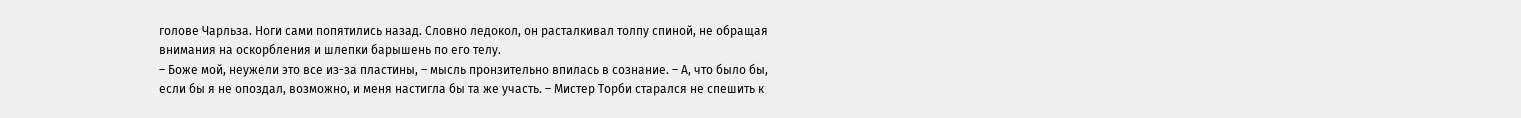голове Чарльза. Ноги сами попятились назад. Словно ледокол, он расталкивал толпу спиной, не обращая внимания на оскорбления и шлепки барышень по его телу.
– Боже мой, неужели это все из-за пластины, – мысль пронзительно впилась в сознание. – А, что было бы, если бы я не опоздал, возможно, и меня настигла бы та же участь. – Мистер Торби старался не спешить к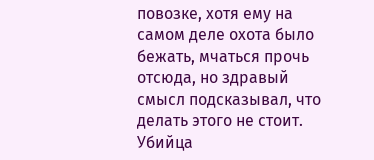повозке, хотя ему на самом деле охота было бежать, мчаться прочь отсюда, но здравый смысл подсказывал, что делать этого не стоит. Убийца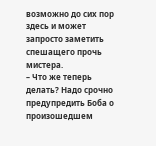возможно до сих пор здесь и может запросто заметить спешащего прочь мистера.
– Что же теперь делать? Надо срочно предупредить Боба о произошедшем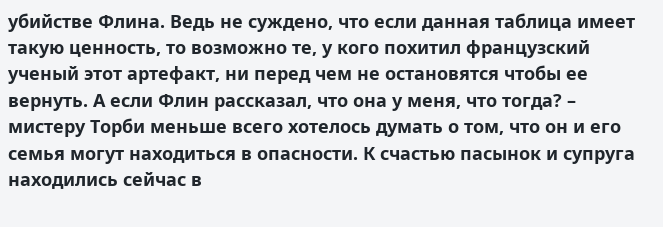убийстве Флина. Ведь не суждено, что если данная таблица имеет такую ценность, то возможно те, у кого похитил французский ученый этот артефакт, ни перед чем не остановятся чтобы ее вернуть. А если Флин рассказал, что она у меня, что тогда? – мистеру Торби меньше всего хотелось думать о том, что он и его семья могут находиться в опасности. К счастью пасынок и супруга находились сейчас в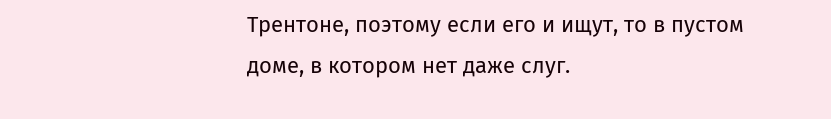Трентоне, поэтому если его и ищут, то в пустом доме, в котором нет даже слуг.